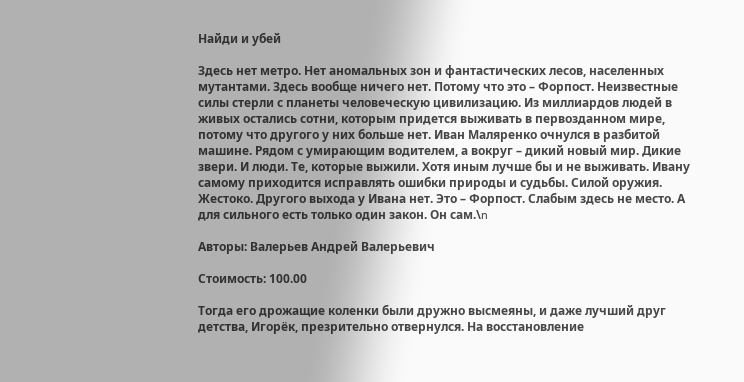Найди и убей

Здесь нет метро. Нет аномальных зон и фантастических лесов, населенных мутантами. Здесь вообще ничего нет. Потому что это – Форпост. Неизвестные силы стерли с планеты человеческую цивилизацию. Из миллиардов людей в живых остались сотни, которым придется выживать в первозданном мире, потому что другого у них больше нет. Иван Маляренко очнулся в разбитой машине. Рядом с умирающим водителем, а вокруг – дикий новый мир. Дикие звери. И люди. Те, которые выжили. Хотя иным лучше бы и не выживать. Ивану самому приходится исправлять ошибки природы и судьбы. Силой оружия. Жестоко. Другого выхода у Ивана нет. Это – Форпост. Слабым здесь не место. А для сильного есть только один закон. Он сам.\n

Авторы: Валерьев Андрей Валерьевич

Стоимость: 100.00

Тогда его дрожащие коленки были дружно высмеяны, и даже лучший друг детства, Игорёк, презрительно отвернулся. На восстановление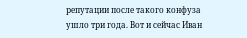репутации после такого конфуза ушло три года. Вот и сейчас Иван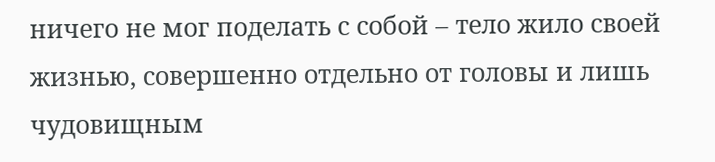ничего не мог поделать с собой – тело жило своей жизнью, совершенно отдельно от головы и лишь чудовищным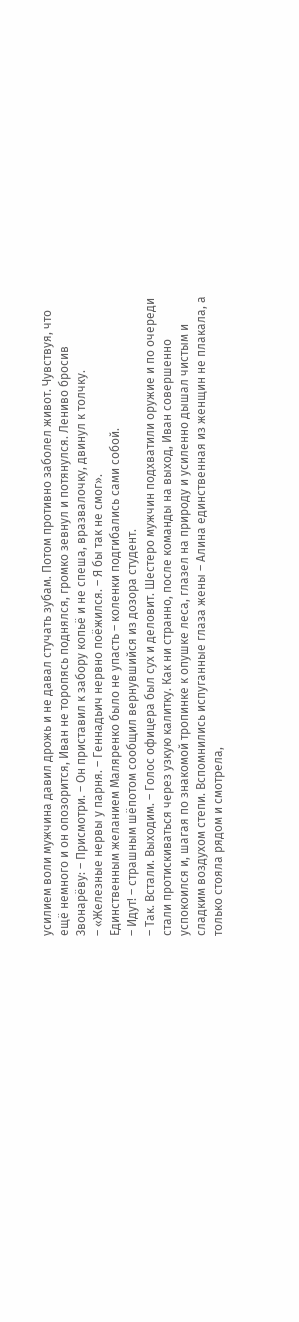усилием воли мужчина давил дрожь и не давал стучать зубам. Потом противно заболел живот. Чувствуя, что ещё немного и он опозорится, Иван не торопясь поднялся, громко зевнул и потянулся. Лениво бросив Звонарёву: – Присмотри. – Он приставил к забору копьё и не спеша, вразвалочку, двинул к толчку.
– «Железные нервы у парня. – Геннадьич нервно поёжился. – Я бы так не смог».
Единственным желанием Маляренко было не упасть – коленки подгибались сами собой.
– Идут! – страшным шёпотом сообщил вернувшийся из дозора студент.
– Так. Встали. Выходим. – Голос офицера был сух и деловит. Шестеро мужчин подхватили оружие и по очереди стали протискиваться через узкую калитку. Как ни странно, после команды на выход, Иван совершенно успокоился и, шагая по знакомой тропинке к опушке леса, глазел на природу и усиленно дышал чистым и сладким воздухом степи. Вспомнились испуганные глаза жены – Алина единственная из женщин не плакала, а только стояла рядом и смотрела,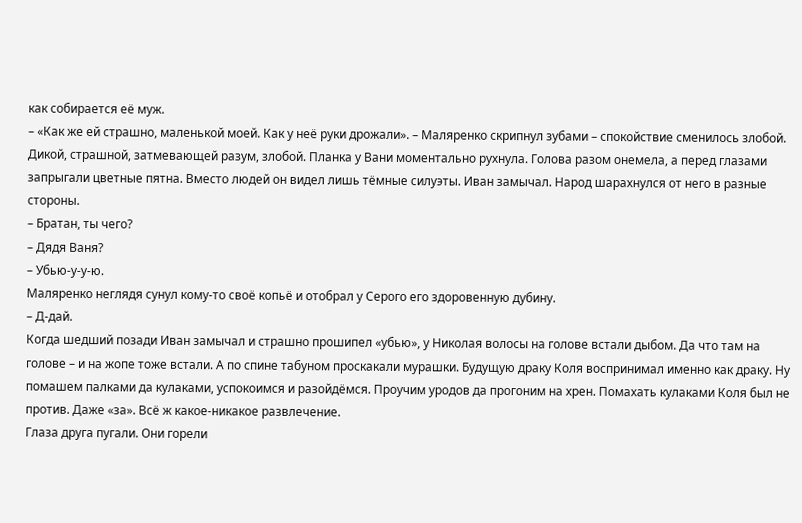как собирается её муж.
– «Как же ей страшно, маленькой моей. Как у неё руки дрожали». – Маляренко скрипнул зубами – спокойствие сменилось злобой. Дикой, страшной, затмевающей разум, злобой. Планка у Вани моментально рухнула. Голова разом онемела, а перед глазами запрыгали цветные пятна. Вместо людей он видел лишь тёмные силуэты. Иван замычал. Народ шарахнулся от него в разные стороны.
– Братан, ты чего?
– Дядя Ваня?
– Убью-у-у-ю.
Маляренко неглядя сунул кому-то своё копьё и отобрал у Серого его здоровенную дубину.
– Д-дай.
Когда шедший позади Иван замычал и страшно прошипел «убью», у Николая волосы на голове встали дыбом. Да что там на голове – и на жопе тоже встали. А по спине табуном проскакали мурашки. Будущую драку Коля воспринимал именно как драку. Ну помашем палками да кулаками, успокоимся и разойдёмся. Проучим уродов да прогоним на хрен. Помахать кулаками Коля был не против. Даже «за». Всё ж какое-никакое развлечение.
Глаза друга пугали. Они горели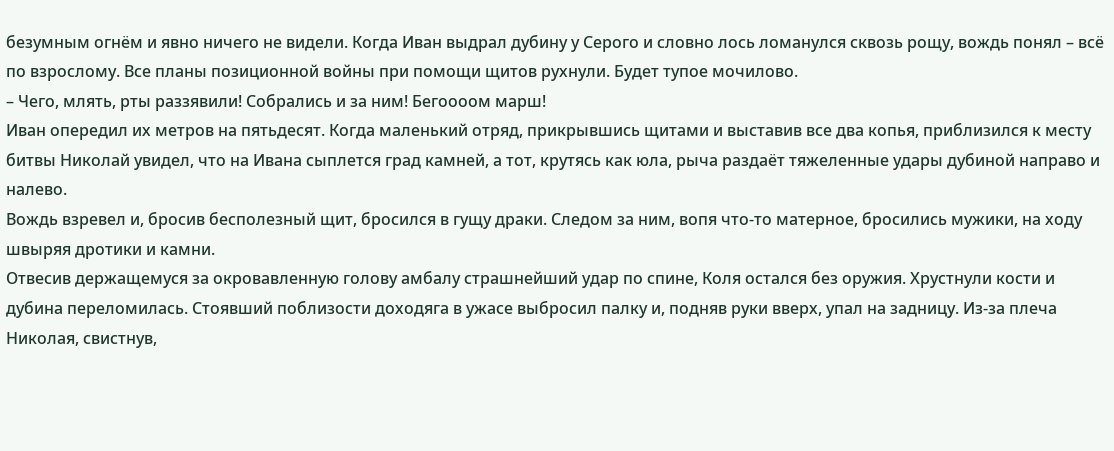безумным огнём и явно ничего не видели. Когда Иван выдрал дубину у Серого и словно лось ломанулся сквозь рощу, вождь понял – всё по взрослому. Все планы позиционной войны при помощи щитов рухнули. Будет тупое мочилово.
– Чего, млять, рты раззявили! Собрались и за ним! Бегоооом марш!
Иван опередил их метров на пятьдесят. Когда маленький отряд, прикрывшись щитами и выставив все два копья, приблизился к месту битвы Николай увидел, что на Ивана сыплется град камней, а тот, крутясь как юла, рыча раздаёт тяжеленные удары дубиной направо и налево.
Вождь взревел и, бросив бесполезный щит, бросился в гущу драки. Следом за ним, вопя что-то матерное, бросились мужики, на ходу швыряя дротики и камни.
Отвесив держащемуся за окровавленную голову амбалу страшнейший удар по спине, Коля остался без оружия. Хрустнули кости и дубина переломилась. Стоявший поблизости доходяга в ужасе выбросил палку и, подняв руки вверх, упал на задницу. Из-за плеча Николая, свистнув,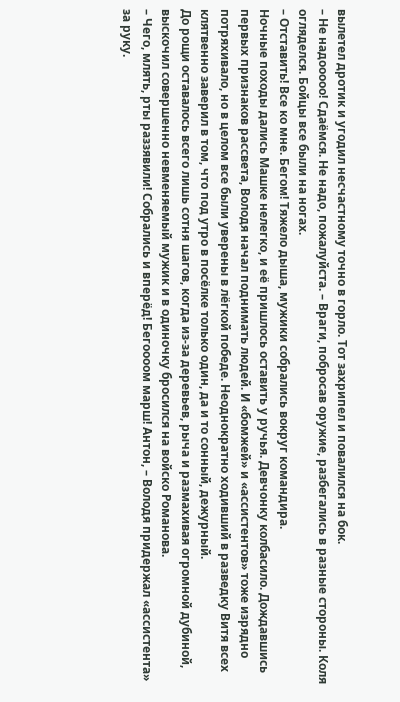вылетел дротик и угодил несчастному точно в горло. Тот захрипел и повалился на бок.
– Не надооооо! Сдаёмся. Не надо, пожалуйста. – Враги, побросав оружие, разбегались в разные стороны. Коля огляделся. Бойцы все были на ногах.
– Отставить! Все ко мне. Бегом! Тяжело дыша, мужики собрались вокруг командира.
Ночные походы дались Машке нелегко, и её пришлось оставить у ручья. Девчонку колбасило. Дождавшись первых признаков рассвета, Володя начал поднимать людей. И «бомжей» и «ассистентов» тоже изрядно потряхивало, но в целом все были уверены в лёгкой победе. Неоднократно ходивший в разведку Витя всех клятвенно заверил в том, что под утро в посёлке только один, да и то сонный, дежурный.
До рощи оставалось всего лишь сотня шагов, когда из-за деревьев, рыча и размахивая огромной дубиной, выскочил совершенно невменяемый мужик и в одиночку бросился на войско Романова.
– Чего, млять, рты раззявили! Собрались и вперёд! Бегоооом марш! Антон, – Володя придержал «ассистента» за руку.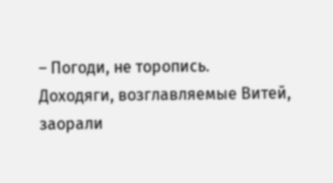– Погоди, не торопись.
Доходяги, возглавляемые Витей, заорали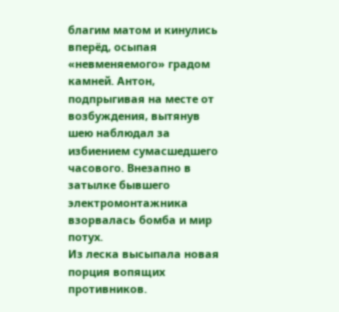благим матом и кинулись вперёд, осыпая «невменяемого» градом камней. Антон, подпрыгивая на месте от возбуждения, вытянув шею наблюдал за избиением сумасшедшего часового. Внезапно в затылке бывшего электромонтажника взорвалась бомба и мир потух.
Из леска высыпала новая порция вопящих противников.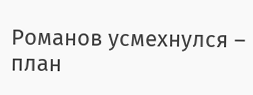Романов усмехнулся – план